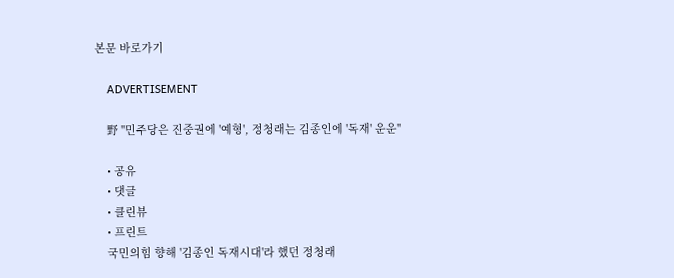본문 바로가기

    ADVERTISEMENT

    野 "민주당은 진중권에 '예형', 정청래는 김종인에 '독재' 운운"

    • 공유
    • 댓글
    • 클린뷰
    • 프린트
    국민의힘 향해 '김종인 독재시대'라 했던 정청래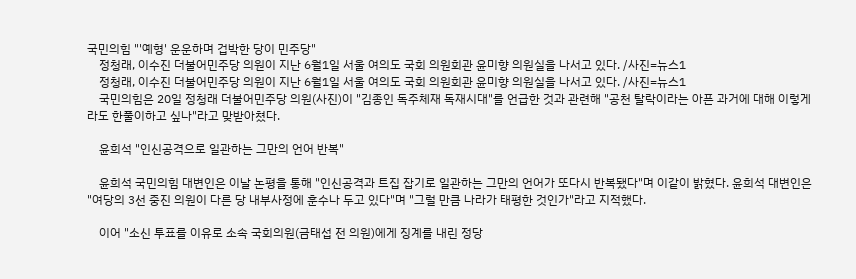국민의힘 "'예형' 운운하며 겁박한 당이 민주당"
    정청래, 이수진 더불어민주당 의원이 지난 6월1일 서울 여의도 국회 의원회관 윤미향 의원실을 나서고 있다. /사진=뉴스1
    정청래, 이수진 더불어민주당 의원이 지난 6월1일 서울 여의도 국회 의원회관 윤미향 의원실을 나서고 있다. /사진=뉴스1
    국민의힘은 20일 정청래 더불어민주당 의원(사진)이 "김종인 독주체재 독재시대"를 언급한 것과 관련해 "공천 탈락이라는 아픈 과거에 대해 이렇게라도 한풀이하고 싶나"라고 맞받아쳤다.

    윤희석 "인신공격으로 일관하는 그만의 언어 반복"

    윤희석 국민의힘 대변인은 이날 논평을 통해 "인신공격과 트집 잡기로 일관하는 그만의 언어가 또다시 반복됐다"며 이같이 밝혔다. 윤희석 대변인은 "여당의 3선 중진 의원이 다른 당 내부사정에 훈수나 두고 있다"며 "그럴 만큼 나라가 태평한 것인가"라고 지적했다.

    이어 "소신 투표를 이유로 소속 국회의원(금태섭 전 의원)에게 징계를 내린 정당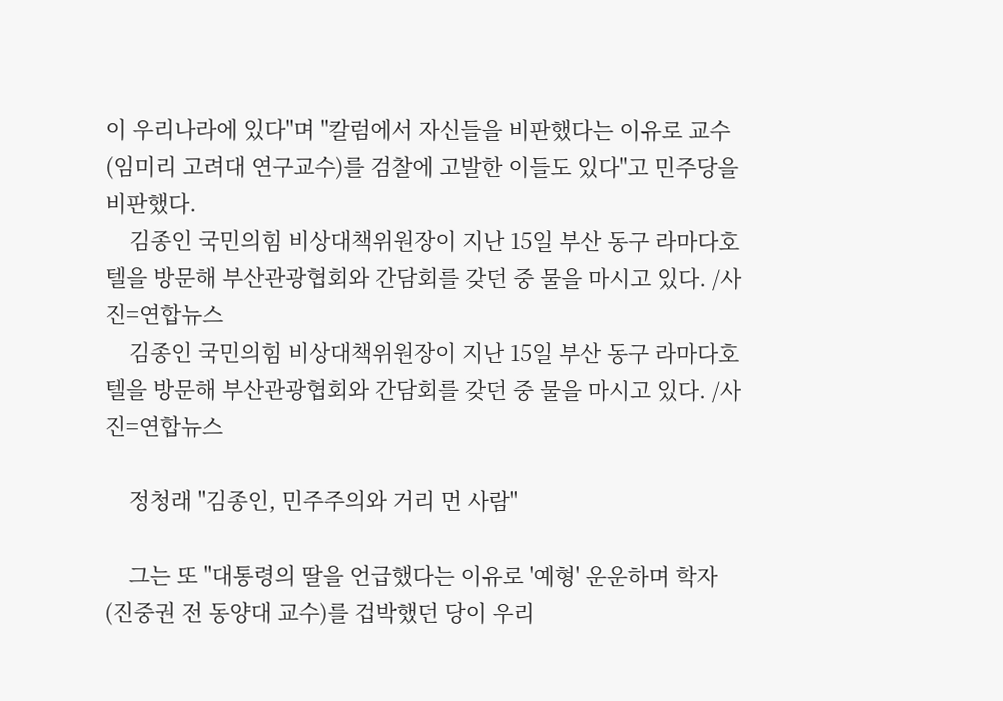이 우리나라에 있다"며 "칼럼에서 자신들을 비판했다는 이유로 교수(임미리 고려대 연구교수)를 검찰에 고발한 이들도 있다"고 민주당을 비판했다.
    김종인 국민의힘 비상대책위원장이 지난 15일 부산 동구 라마다호텔을 방문해 부산관광협회와 간담회를 갖던 중 물을 마시고 있다. /사진=연합뉴스
    김종인 국민의힘 비상대책위원장이 지난 15일 부산 동구 라마다호텔을 방문해 부산관광협회와 간담회를 갖던 중 물을 마시고 있다. /사진=연합뉴스

    정청래 "김종인, 민주주의와 거리 먼 사람"

    그는 또 "대통령의 딸을 언급했다는 이유로 '예형' 운운하며 학자(진중권 전 동양대 교수)를 겁박했던 당이 우리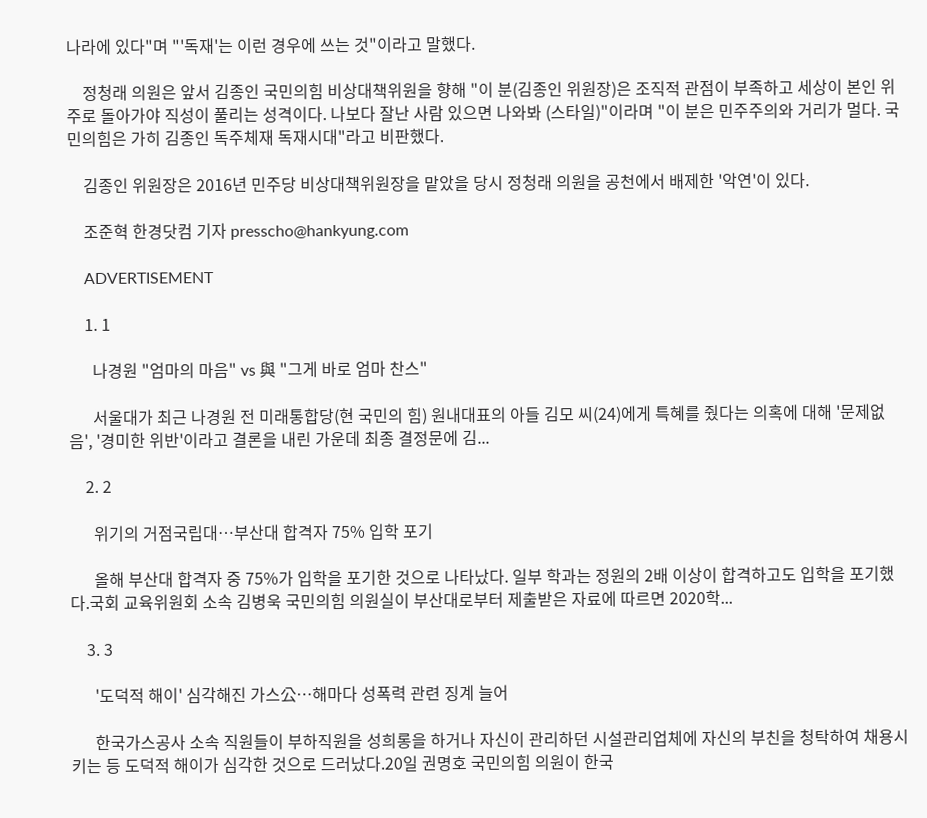나라에 있다"며 "'독재'는 이런 경우에 쓰는 것"이라고 말했다.

    정청래 의원은 앞서 김종인 국민의힘 비상대책위원을 향해 "이 분(김종인 위원장)은 조직적 관점이 부족하고 세상이 본인 위주로 돌아가야 직성이 풀리는 성격이다. 나보다 잘난 사람 있으면 나와봐 (스타일)"이라며 "이 분은 민주주의와 거리가 멀다. 국민의힘은 가히 김종인 독주체재 독재시대"라고 비판했다.

    김종인 위원장은 2016년 민주당 비상대책위원장을 맡았을 당시 정청래 의원을 공천에서 배제한 '악연'이 있다.

    조준혁 한경닷컴 기자 presscho@hankyung.com

    ADVERTISEMENT

    1. 1

      나경원 "엄마의 마음" vs 與 "그게 바로 엄마 찬스"

      서울대가 최근 나경원 전 미래통합당(현 국민의 힘) 원내대표의 아들 김모 씨(24)에게 특혜를 줬다는 의혹에 대해 '문제없음', '경미한 위반'이라고 결론을 내린 가운데 최종 결정문에 김...

    2. 2

      위기의 거점국립대…부산대 합격자 75% 입학 포기

      올해 부산대 합격자 중 75%가 입학을 포기한 것으로 나타났다. 일부 학과는 정원의 2배 이상이 합격하고도 입학을 포기했다.국회 교육위원회 소속 김병욱 국민의힘 의원실이 부산대로부터 제출받은 자료에 따르면 2020학...

    3. 3

      '도덕적 해이' 심각해진 가스公…해마다 성폭력 관련 징계 늘어

      한국가스공사 소속 직원들이 부하직원을 성희롱을 하거나 자신이 관리하던 시설관리업체에 자신의 부친을 청탁하여 채용시키는 등 도덕적 해이가 심각한 것으로 드러났다.20일 권명호 국민의힘 의원이 한국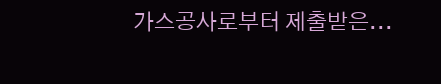가스공사로부터 제출받은...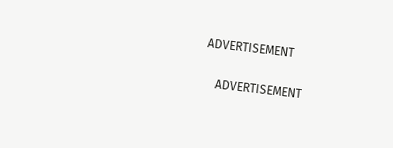ADVERTISEMENT

    ADVERTISEMENT